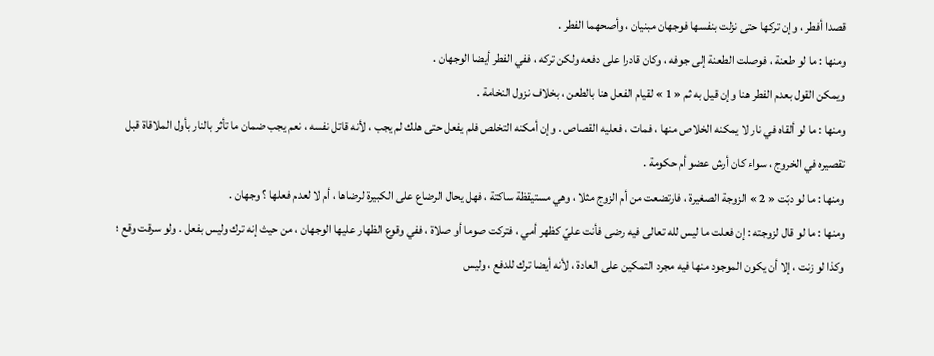قصدا أفطر ، وإن تركها حتى نزلت بنفسها فوجهان مبنيان ، وأصحهما الفطر .
ومنها : ما لو طعنة ، فوصلت الطعنة إلى جوفه ، وكان قادرا على دفعه ولكن تركه ، ففي الفطر أيضا الوجهان .
ويمكن القول بعدم الفطر هنا وإن قيل به ثم « 1 » لقيام الفعل هنا بالطعن ، بخلاف نزول النخامة .
ومنها : ما لو ألقاه في نار لا يمكنه الخلاص منها ، فمات ، فعليه القصاص . وإن أمكنه التخلص فلم يفعل حتى هلك لم يجب ، لأنه قاتل نفسه ، نعم يجب ضمان ما تأثر بالنار بأول الملاقاة قبل تقصيره في الخروج ، سواء كان أرش عضو أم حكومة .
ومنها : ما لو دبّت « 2 » الزوجة الصغيرة ، فارتضعت من أم الزوج مثلا ، وهي مستيقظة ساكتة ، فهل يحال الرضاع على الكبيرة لرضاها ، أم لا لعدم فعلها ؟ وجهان .
ومنها : ما لو قال لزوجته : إن فعلت ما ليس لله تعالى فيه رضى فأنت عليّ كظهر أمي ، فتركت صوما أو صلاة ، ففي وقوع الظهار عليها الوجهان ، من حيث إنه ترك وليس بفعل . ولو سرقت وقع ؛ وكذا لو زنت ، إلا أن يكون الموجود منها فيه مجرد التمكين على العادة ، لأنه أيضا ترك للدفع ، وليس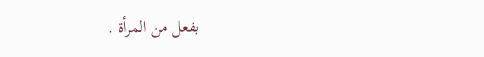بفعل من المرأة .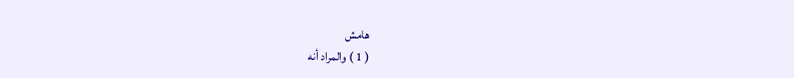هامش
( 1 ) والمراد أنه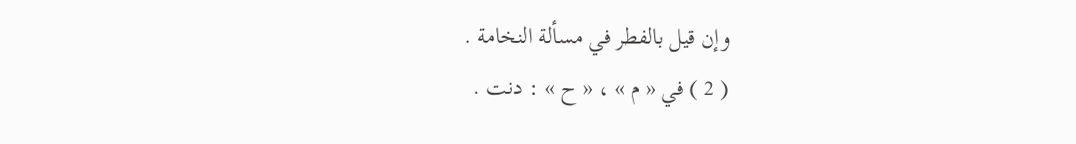وإن قيل بالفطر في مسألة النخامة .
( 2 ) في « م » ، « ح » : دنت .